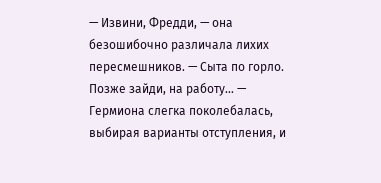— Извини, Фредди, — она безошибочно различала лихих пересмешников. — Сыта по горло. Позже зайди, на работу… — Гермиона слегка поколебалась, выбирая варианты отступления, и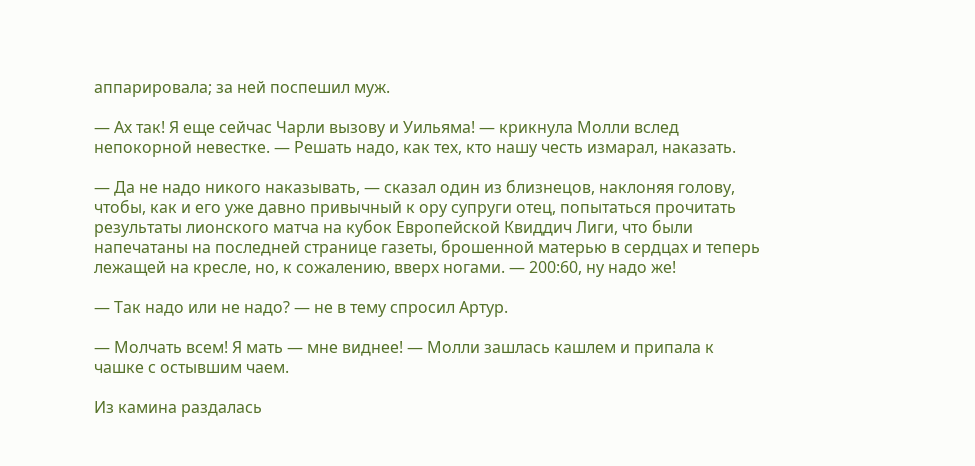аппарировала; за ней поспешил муж.

— Ах так! Я еще сейчас Чарли вызову и Уильяма! — крикнула Молли вслед непокорной невестке. — Решать надо, как тех, кто нашу честь измарал, наказать.

— Да не надо никого наказывать, — сказал один из близнецов, наклоняя голову, чтобы, как и его уже давно привычный к ору супруги отец, попытаться прочитать результаты лионского матча на кубок Европейской Квиддич Лиги, что были напечатаны на последней странице газеты, брошенной матерью в сердцах и теперь лежащей на кресле, но, к сожалению, вверх ногами. — 200:60, ну надо же!

— Так надо или не надо? — не в тему спросил Артур.

— Молчать всем! Я мать — мне виднее! — Молли зашлась кашлем и припала к чашке с остывшим чаем.

Из камина раздалась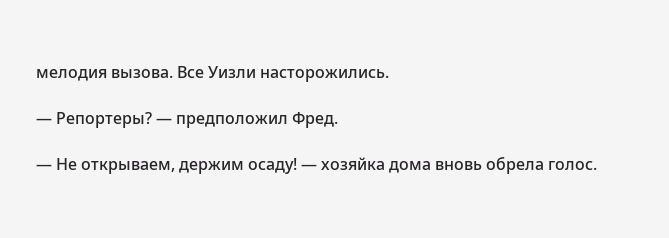мелодия вызова. Все Уизли насторожились.

— Репортеры? — предположил Фред.

— Не открываем, держим осаду! — хозяйка дома вновь обрела голос.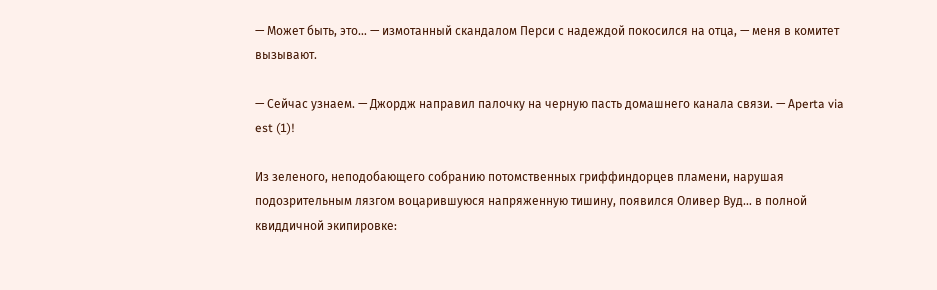— Может быть, это… — измотанный скандалом Перси с надеждой покосился на отца, — меня в комитет вызывают.

— Сейчас узнаем. — Джордж направил палочку на черную пасть домашнего канала связи. — Аperta via est (1)!

Из зеленого, неподобающего собранию потомственных гриффиндорцев пламени, нарушая подозрительным лязгом воцарившуюся напряженную тишину, появился Оливер Вуд… в полной квиддичной экипировке: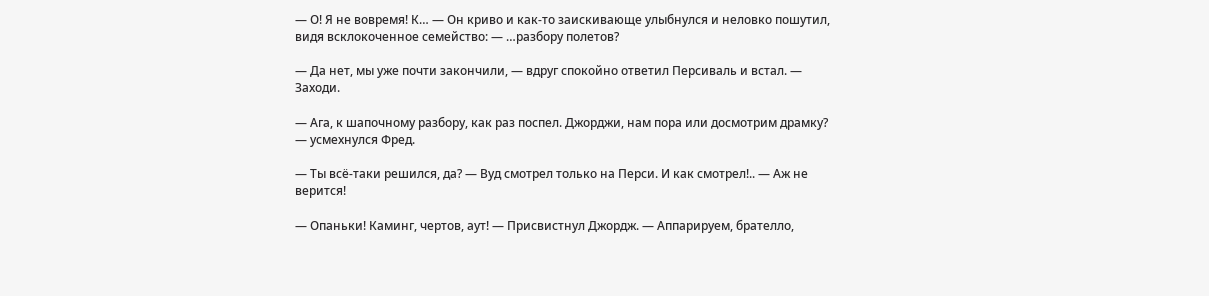— О! Я не вовремя! К… — Он криво и как-то заискивающе улыбнулся и неловко пошутил, видя всклокоченное семейство: — …разбору полетов?

— Да нет, мы уже почти закончили, — вдруг спокойно ответил Персиваль и встал. — Заходи.

— Ага, к шапочному разбору, как раз поспел. Джорджи, нам пора или досмотрим драмку? — усмехнулся Фред.

— Ты всё-таки решился, да? — Вуд смотрел только на Перси. И как смотрел!.. — Аж не верится!

— Опаньки! Каминг, чертов, аут! — Присвистнул Джордж. — Аппарируем, брателло,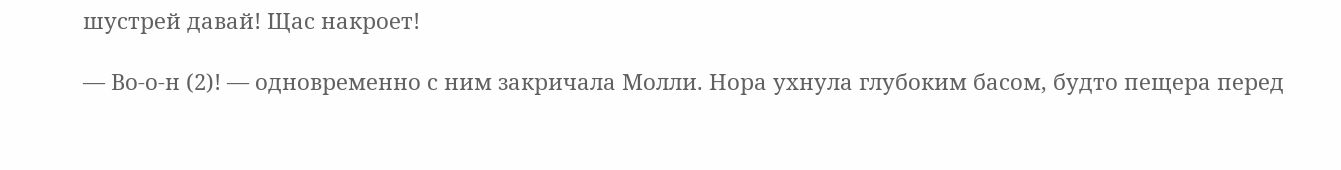шустрей давай! Щас накроет!

— Во-о-н (2)! — одновременно с ним закричала Молли. Нора ухнула глубоким басом, будто пещера перед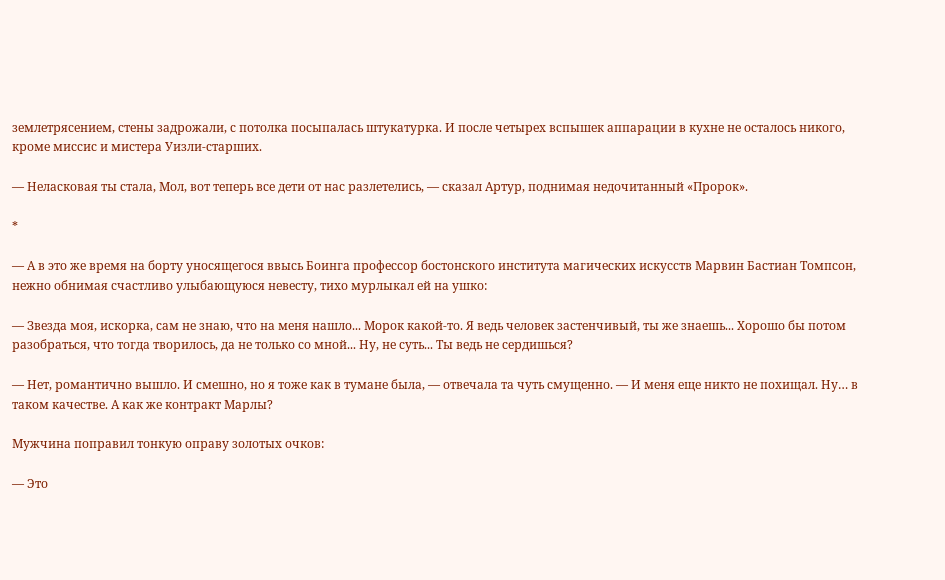землетрясением, стены задрожали, с потолка посыпалась штукатурка. И после четырех вспышек аппарации в кухне не осталось никого, кроме миссис и мистера Уизли-старших.

— Неласковая ты стала, Мол, вот теперь все дети от нас разлетелись, — сказал Артур, поднимая недочитанный «Пророк».

*

— А в это же время на борту уносящегося ввысь Боинга профессор бостонского института магических искусств Марвин Бастиан Томпсон, нежно обнимая счастливо улыбающуюся невесту, тихо мурлыкал ей на ушко:

— Звезда моя, искорка, сам не знаю, что на меня нашло... Морок какой-то. Я ведь человек застенчивый, ты же знаешь... Хорошо бы потом разобраться, что тогда творилось, да не только со мной... Ну, не суть... Ты ведь не сердишься?

— Нет, романтично вышло. И смешно, но я тоже как в тумане была, — отвечала та чуть смущенно. — И меня еще никто не похищал. Ну… в таком качестве. А как же контракт Марлы?

Мужчина поправил тонкую оправу золотых очков:

— Это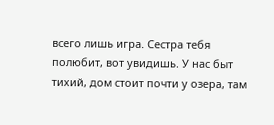всего лишь игра. Сестра тебя полюбит, вот увидишь. У нас быт тихий, дом стоит почти у озера, там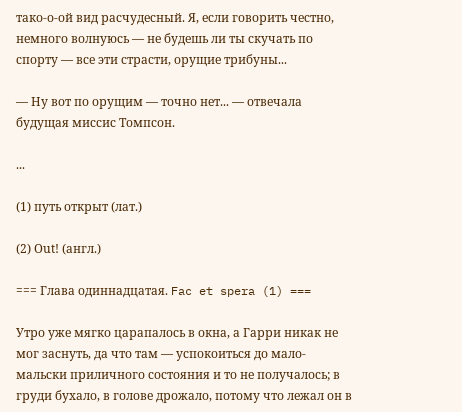тако-о-ой вид расчудесный. Я, если говорить честно, немного волнуюсь — не будешь ли ты скучать по спорту — все эти страсти, орущие трибуны...

— Ну вот по орущим — точно нет... — отвечала будущая миссис Томпсон.

...

(1) путь открыт (лат.)

(2) Оut! (англ.)

=== Глава одиннадцатая. Fac et spera (1) ===

Утро уже мягко царапалось в окна, а Гарри никак не мог заснуть, да что там — успокоиться до мало-мальски приличного состояния и то не получалось; в груди бухало, в голове дрожало, потому что лежал он в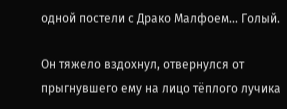одной постели с Драко Малфоем… Голый.

Он тяжело вздохнул, отвернулся от прыгнувшего ему на лицо тёплого лучика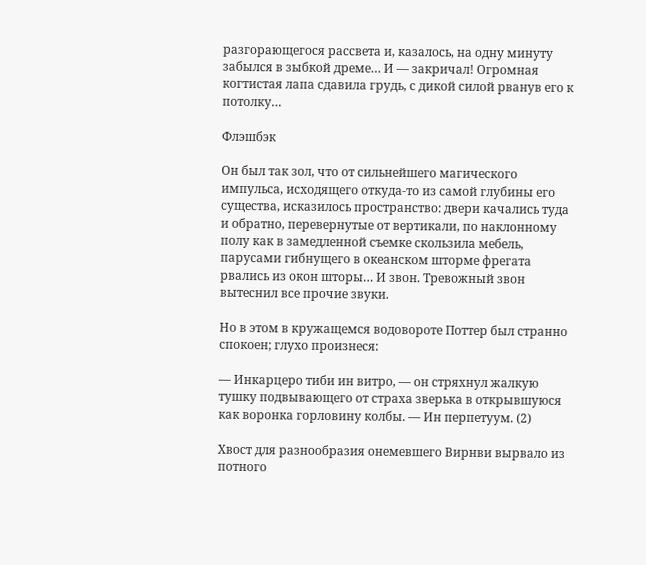разгорающегося рассвета и, казалось, на одну минуту забылся в зыбкой дреме… И — закричал! Огромная когтистая лапа сдавила грудь, с дикой силой рванув его к потолку…

Флэшбэк

Он был так зол, что от сильнейшего магического импульса, исходящего откуда-то из самой глубины его существа, исказилось пространство: двери качались туда и обратно, перевернутые от вертикали, по наклонному полу как в замедленной съемке скользила мебель, парусами гибнущего в океанском шторме фрегата рвались из окон шторы… И звон. Тревожный звон вытеснил все прочие звуки.

Но в этом в кружащемся водовороте Поттер был странно спокоен; глухо произнеся:

— Инкарцеро тиби ин витро, — он стряхнул жалкую тушку подвывающего от страха зверька в открывшуюся как воронка горловину колбы. — Ин перпетуум. (2)

Хвост для разнообразия онемевшего Вирнви вырвало из потного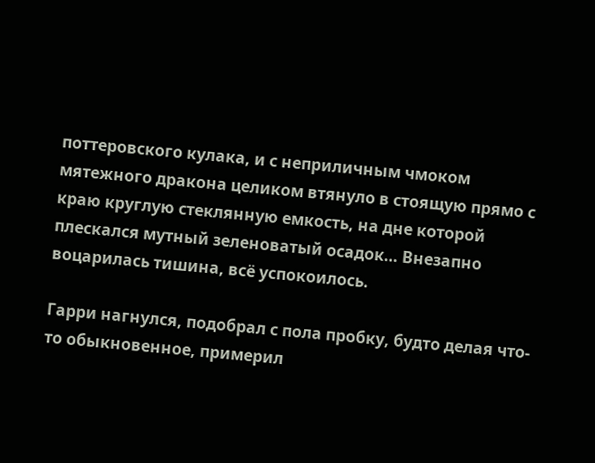поттеровского кулака, и с неприличным чмоком мятежного дракона целиком втянуло в стоящую прямо с краю круглую стеклянную емкость, на дне которой плескался мутный зеленоватый осадок… Внезапно воцарилась тишина, всё успокоилось.

Гарри нагнулся, подобрал с пола пробку, будто делая что-то обыкновенное, примерил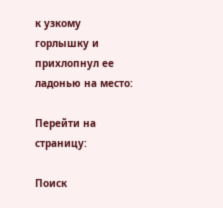к узкому горлышку и прихлопнул ее ладонью на место:

Перейти на страницу:

Поиск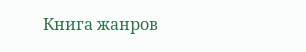Книга жанров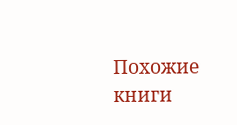Похожие книги